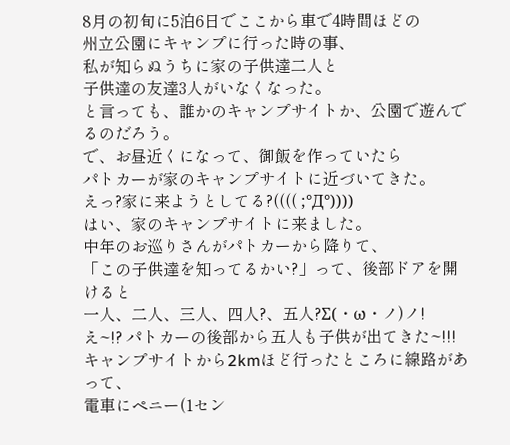8月の初旬に5泊6日でここから車で4時間ほどの
州立公園にキャンプに行った時の事、
私が知らぬうちに家の子供達二人と
子供達の友達3人がいなくなった。
と言っても、誰かのキャンプサイトか、公園で遊んでるのだろう。
で、お昼近くになって、御飯を作っていたら
パトカーが家のキャンプサイトに近づいてきた。
えっ?家に来ようとしてる?(((( ;°Д°))))
はい、家のキャンプサイトに来ました。
中年のお巡りさんがパトカーから降りて、
「この子供達を知ってるかい?」って、後部ドアを開けると
一人、二人、三人、四人?、五人?Σ(・ω・ノ)ノ!
え~!? パトカーの後部から五人も子供が出てきた~!!!
キャンプサイトから2kmほど行ったところに線路があって、
電車にペニー(1セン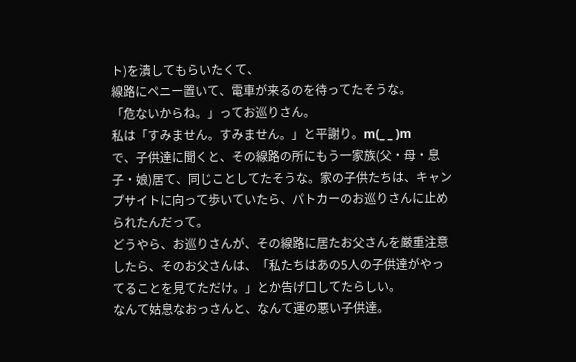ト)を潰してもらいたくて、
線路にペニー置いて、電車が来るのを待ってたそうな。
「危ないからね。」ってお巡りさん。
私は「すみません。すみません。」と平謝り。m(_ _ )m
で、子供達に聞くと、その線路の所にもう一家族(父・母・息子・娘)居て、同じことしてたそうな。家の子供たちは、キャンプサイトに向って歩いていたら、パトカーのお巡りさんに止められたんだって。
どうやら、お巡りさんが、その線路に居たお父さんを厳重注意したら、そのお父さんは、「私たちはあの5人の子供達がやってることを見てただけ。」とか告げ口してたらしい。
なんて姑息なおっさんと、なんて運の悪い子供達。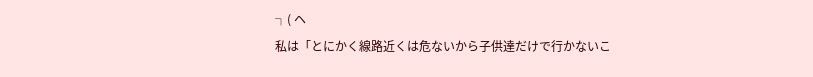┐( ヘ
私は「とにかく線路近くは危ないから子供達だけで行かないこ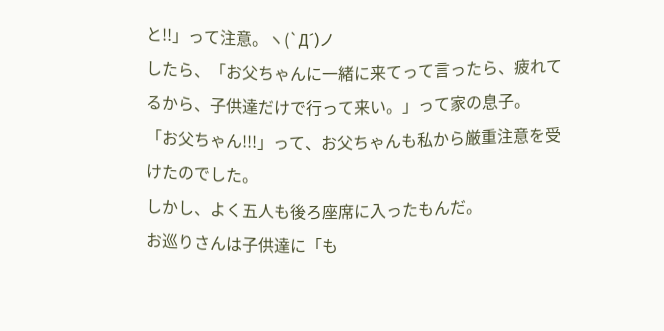と!!」って注意。ヽ(`Д´)ノ
したら、「お父ちゃんに一緒に来てって言ったら、疲れてるから、子供達だけで行って来い。」って家の息子。
「お父ちゃん!!!」って、お父ちゃんも私から厳重注意を受けたのでした。
しかし、よく五人も後ろ座席に入ったもんだ。
お巡りさんは子供達に「も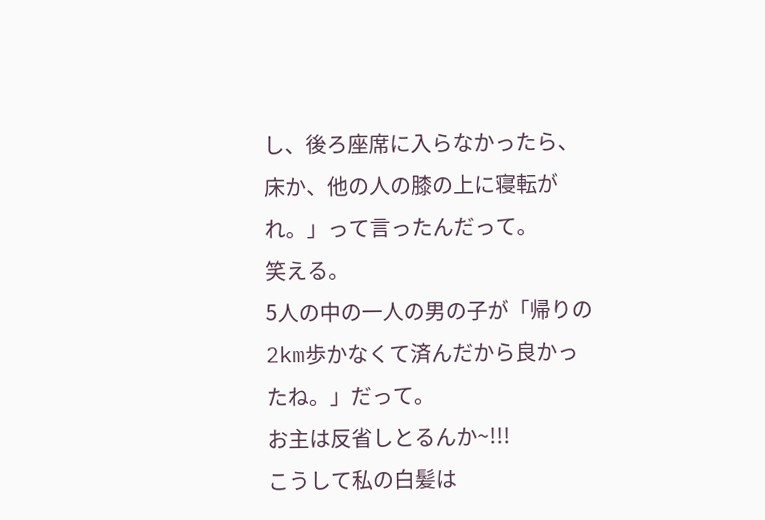し、後ろ座席に入らなかったら、床か、他の人の膝の上に寝転がれ。」って言ったんだって。
笑える。
5人の中の一人の男の子が「帰りの2km歩かなくて済んだから良かったね。」だって。
お主は反省しとるんか~!!!
こうして私の白髪は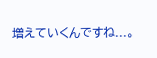増えていくんですね...。